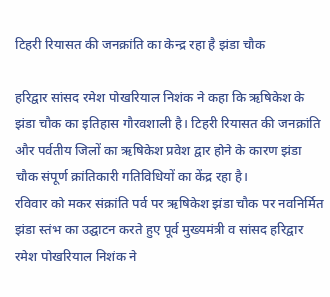टिहरी रियासत की जनक्रांति का केन्द्र रहा है झंडा चौक

हरिद्वार सांसद रमेश पोखरियाल निशंक ने कहा कि ऋषिकेश के झंडा चौक का इतिहास गौरवशाली है। टिहरी रियासत की जनक्रांति और पर्वतीय जिलों का ऋषिकेश प्रवेश द्वार होने के कारण झंडा चौक संपूर्ण क्रांतिकारी गतिविधियों का केंद्र रहा है।
रविवार को मकर संक्रांति पर्व पर ऋषिकेश झंडा चौक पर नवनिर्मित झंडा स्तंभ का उद्घाटन करते हुए पूर्व मुख्यमंत्री व सांसद हरिद्वार रमेश पोखरियाल निशंक ने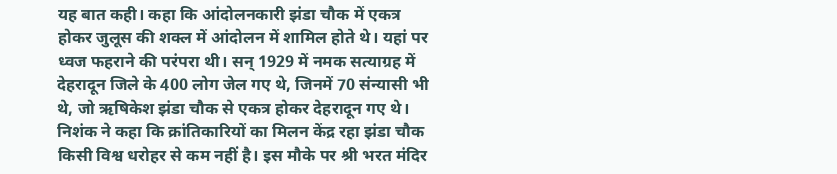यह बात कही। कहा कि आंदोलनकारी झंडा चौक में एकत्र होकर जुलूस की शक्ल में आंदोलन में शामिल होते थे। यहां पर ध्वज फहराने की परंपरा थी। सन् 1929 में नमक सत्याग्रह में देहरादून जिले के 400 लोग जेल गए थे, जिनमें 70 संन्यासी भी थे, जो ऋषिकेश झंडा चौक से एकत्र होकर देहरादून गए थे। निशंक ने कहा कि क्रांतिकारियों का मिलन केंद्र रहा झंडा चौक किसी विश्व धरोहर से कम नहीं है। इस मौके पर श्री भरत मंदिर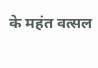के महंत वत्सल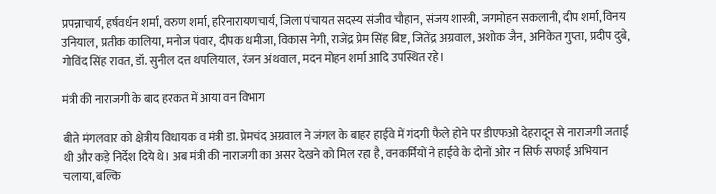प्रपन्नाचार्य, हर्षवर्धन शर्मा, वरुण शर्मा, हरिनारायणचार्य, जिला पंचायत सदस्य संजीव चौहान, संजय शास्त्री, जगमोहन सकलानी, दीप शर्मा, विनय उनियाल, प्रतीक कालिया, मनोज पंवार, दीपक धमीजा, विकास नेगी, राजेंद्र प्रेम सिंह बिष्ट, जितेंद्र अग्रवाल, अशोक जैन, अनिकेत गुप्ता, प्रदीप दुबे, गोविंद सिंह रावत, डॉ. सुनील दत्त थपलियाल, रंजन अंथवाल, मदन मोहन शर्मा आदि उपस्थित रहे।

मंत्री की नाराजगी के बाद हरकत में आया वन विभाग

बीते मंगलवार को क्षेत्रीय विधायक व मंत्री डा. प्रेमचंद अग्रवाल ने जंगल के बाहर हाईवे में गंदगी फैले होने पर डीएफओ देहरादून से नाराजगी जताई थी और कड़े निर्देश दिये थे। अब मंत्री की नाराजगी का असर देखने को मिल रहा है, वनकर्मियों ने हाईवे के दोनों ओर न सिर्फ सफाई अभियान चलाया, बल्कि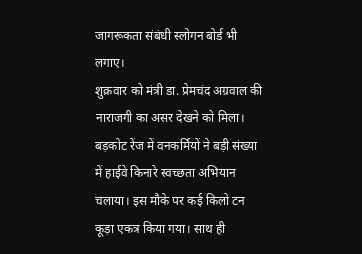जागरूकता संबंधी स्लोगन बोर्ड भी लगाए।
शुक्रवार को मंत्री डा. प्रेमचंद अग्रवाल की नाराजगी का असर देखने को मिला। बड़कोट रेंज में वनकर्मियों ने बड़ी संख्या में हाईवे किनारे स्वच्छता अभियान चलाया। इस मौके पर कई किलो टन कूड़ा एकत्र किया गया। साथ ही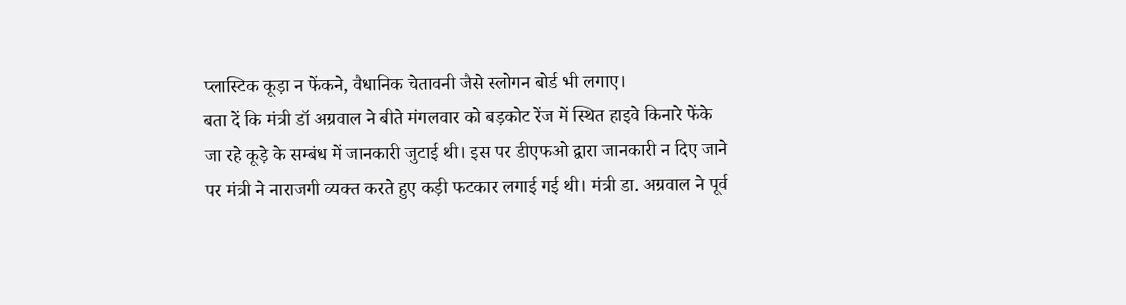प्लास्टिक कूड़ा न फेंकने, वैधानिक चेतावनी जैसे स्लोगन बोर्ड भी लगाए।
बता दें कि मंत्री डॉ अग्रवाल ने बीते मंगलवार को बड़कोट रेंज में स्थित हाइवे किनारे फेंके जा रहे कूड़े के सम्बंध में जानकारी जुटाई थी। इस पर डीएफओ द्वारा जानकारी न दिए जाने पर मंत्री ने नाराजगी व्यक्त करते हुए कड़ी फटकार लगाई गई थी। मंत्री डा. अग्रवाल ने पूर्व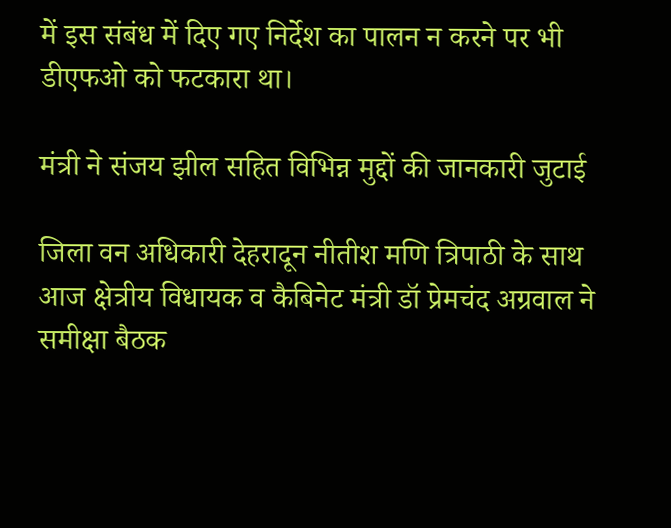में इस संबंध में दिए गए निर्देश का पालन न करने पर भी डीएफओ को फटकारा था।

मंत्री ने संजय झील सहित विभिन्न मुद्दों की जानकारी जुटाई

जिला वन अधिकारी देहरादून नीतीश मणि त्रिपाठी के साथ आज क्षेत्रीय विधायक व कैबिनेट मंत्री डॉ प्रेमचंद अग्रवाल ने समीक्षा बैठक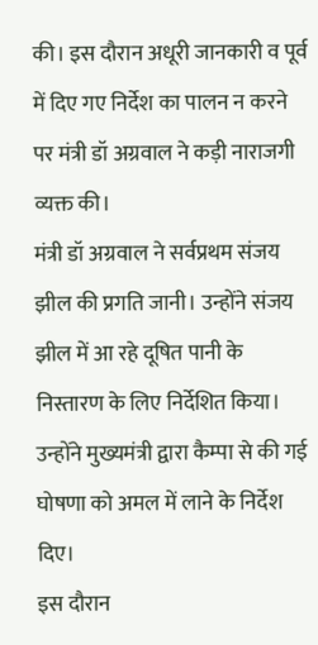की। इस दौरान अधूरी जानकारी व पूर्व में दिए गए निर्देश का पालन न करने पर मंत्री डॉ अग्रवाल ने कड़ी नाराजगी व्यक्त की।
मंत्री डॉ अग्रवाल ने सर्वप्रथम संजय झील की प्रगति जानी। उन्होंने संजय झील में आ रहे दूषित पानी के निस्तारण के लिए निर्देशित किया। उन्होंने मुख्यमंत्री द्वारा कैम्पा से की गई घोषणा को अमल में लाने के निर्देश दिए।
इस दौरान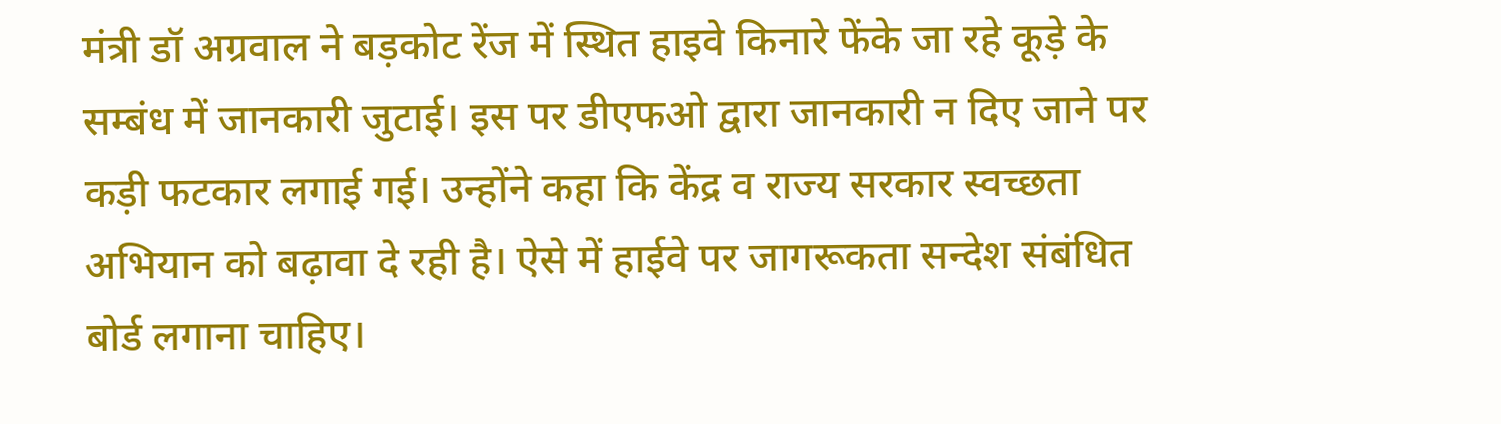मंत्री डॉ अग्रवाल ने बड़कोट रेंज में स्थित हाइवे किनारे फेंके जा रहे कूड़े के सम्बंध में जानकारी जुटाई। इस पर डीएफओ द्वारा जानकारी न दिए जाने पर कड़ी फटकार लगाई गई। उन्होंने कहा कि केंद्र व राज्य सरकार स्वच्छता अभियान को बढ़ावा दे रही है। ऐसे में हाईवे पर जागरूकता सन्देश संबंधित बोर्ड लगाना चाहिए।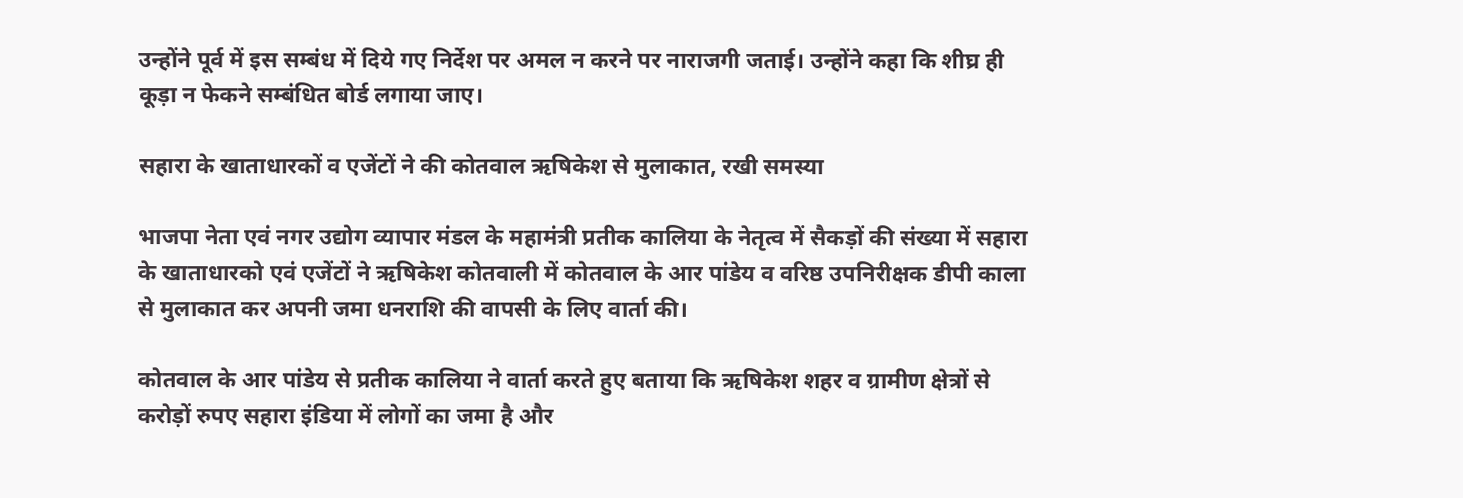उन्होंने पूर्व में इस सम्बंध में दिये गए निर्देश पर अमल न करने पर नाराजगी जताई। उन्होंने कहा कि शीघ्र ही कूड़ा न फेकने सम्बंधित बोर्ड लगाया जाए।

सहारा के खाताधारकों व एजेंटों ने की कोतवाल ऋषिकेश से मुलाकात, रखी समस्या

भाजपा नेता एवं नगर उद्योग व्यापार मंडल के महामंत्री प्रतीक कालिया के नेतृत्व में सैकड़ों की संख्या में सहारा के खाताधारको एवं एजेंटों ने ऋषिकेश कोतवाली में कोतवाल के आर पांडेय व वरिष्ठ उपनिरीक्षक डीपी काला से मुलाकात कर अपनी जमा धनराशि की वापसी के लिए वार्ता की।

कोतवाल के आर पांडेय से प्रतीक कालिया ने वार्ता करते हुए बताया कि ऋषिकेश शहर व ग्रामीण क्षेत्रों से करोड़ों रुपए सहारा इंडिया में लोगों का जमा है और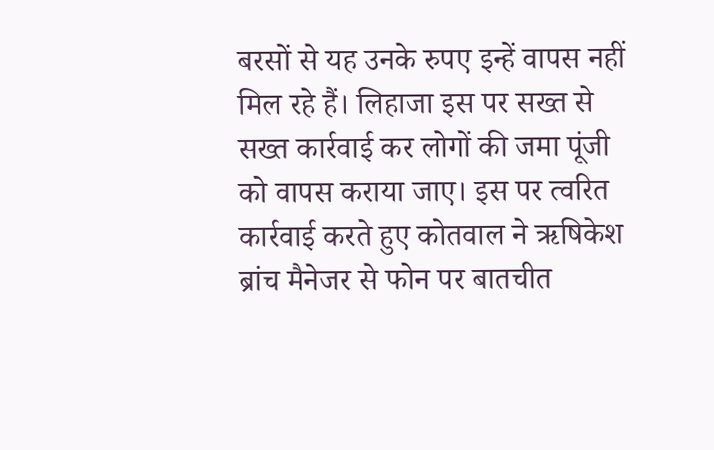बरसों से यह उनके रुपए इन्हें वापस नहीं मिल रहे हैं। लिहाजा इस पर सख्त से सख्त कार्रवाई कर लोगों की जमा पूंजी को वापस कराया जाए। इस पर त्वरित कार्रवाई करते हुए कोतवाल ने ऋषिकेश ब्रांच मैनेजर से फोन पर बातचीत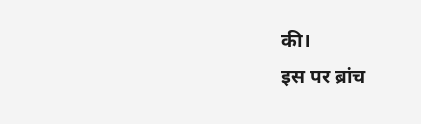की।
इस पर ब्रांच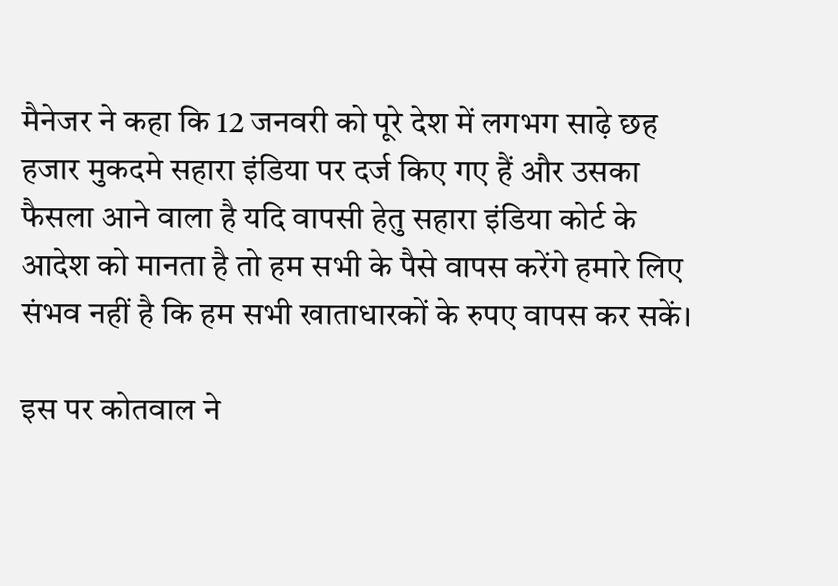मैनेजर ने कहा कि 12 जनवरी को पूरे देश में लगभग साढ़े छह हजार मुकदमे सहारा इंडिया पर दर्ज किए गए हैं और उसका फैसला आने वाला है यदि वापसी हेतु सहारा इंडिया कोर्ट के आदेश को मानता है तो हम सभी के पैसे वापस करेंगे हमारे लिए संभव नहीं है कि हम सभी खाताधारकों के रुपए वापस कर सकें।

इस पर कोतवाल ने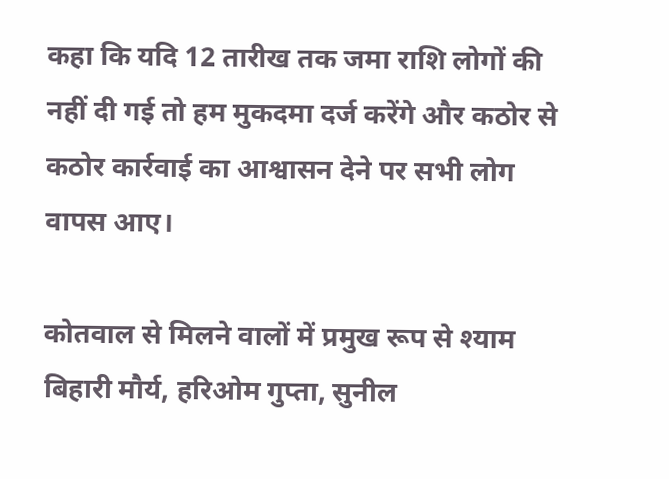कहा कि यदि 12 तारीख तक जमा राशि लोगों की नहीं दी गई तो हम मुकदमा दर्ज करेंगे और कठोर से कठोर कार्रवाई का आश्वासन देने पर सभी लोग वापस आए।

कोतवाल से मिलने वालों में प्रमुख रूप से श्याम बिहारी मौर्य, हरिओम गुप्ता, सुनील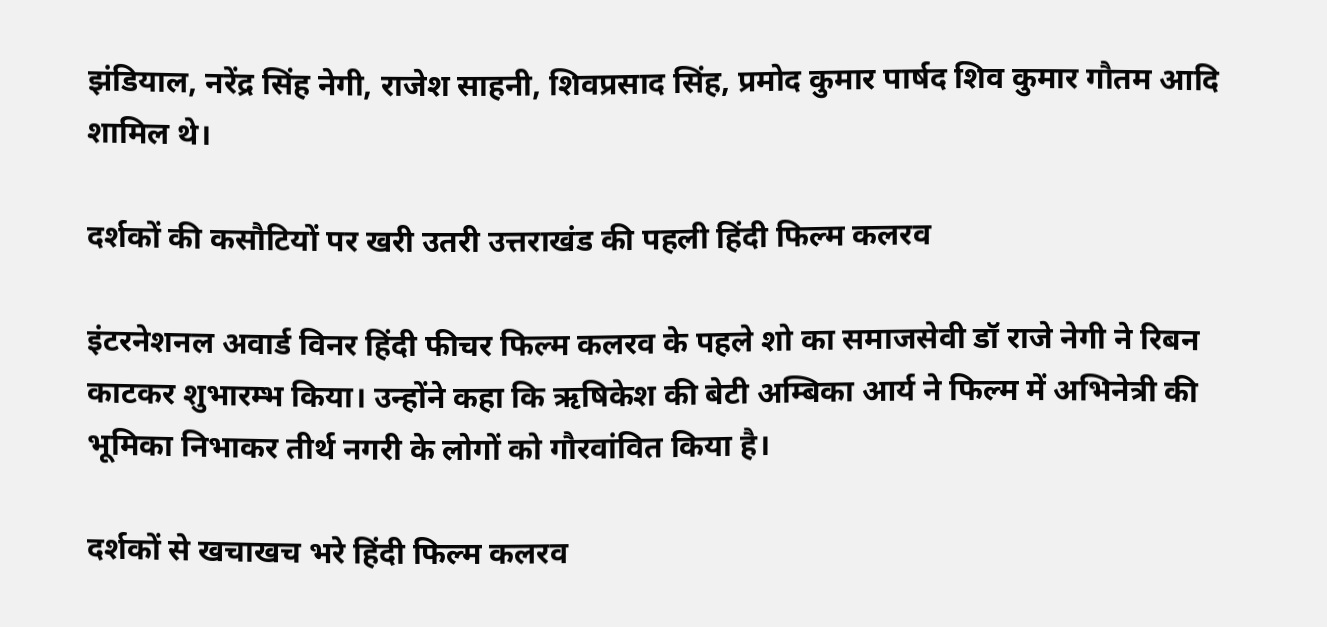झंडियाल, नरेंद्र सिंह नेगी, राजेश साहनी, शिवप्रसाद सिंह, प्रमोद कुमार पार्षद शिव कुमार गौतम आदि शामिल थे।

दर्शकों की कसौटियों पर खरी उतरी उत्तराखंड की पहली हिंदी फिल्म कलरव

इंटरनेशनल अवार्ड विनर हिंदी फीचर फिल्म कलरव के पहले शो का समाजसेवी डॉ राजे नेगी ने रिबन काटकर शुभारम्भ किया। उन्होंने कहा कि ऋषिकेश की बेटी अम्बिका आर्य ने फिल्म में अभिनेत्री की भूमिका निभाकर तीर्थ नगरी के लोगों को गौरवांवित किया है।

दर्शकों से खचाखच भरे हिंदी फिल्म कलरव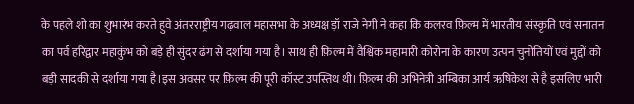के पहले शो का शुभारंभ करते हुवे अंतरराष्ट्रीय गढ़वाल महासभा के अध्यक्ष ड़ॉ राजे नेगी ने कहा कि कलरव फ़िल्म में भारतीय संस्कृति एवं सनातन का पर्व हरिद्वार महाकुंभ को बड़े ही सुंदर ढंग से दर्शाया गया है। साथ ही फ़िल्म में वैश्विक महामारी कोरोना के कारण उत्पन चुनोतियों एवं मुद्दों को बड़ी सादकी से दर्शाया गया है।इस अवसर पर फ़िल्म की पूरी कॉस्ट उपस्तिथ थी। फ़िल्म की अभिनेत्री अम्बिका आर्य ऋषिकेश से है इसलिए भारी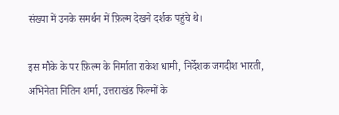संख्या में उनके समर्थन में फ़िल्म देखने दर्शक पहुंचे थे।

इस मौके के पर फ़िल्म के निर्माता राकेश धामी, निर्देशक जगदीश भारती, अभिनेता नितिन शर्मा, उत्तराखंड फिल्मों के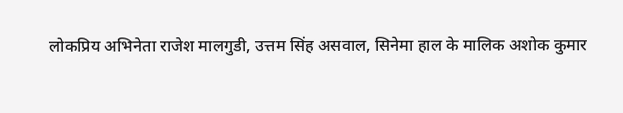लोकप्रिय अभिनेता राजेश मालगुडी, उत्तम सिंह असवाल, सिनेमा हाल के मालिक अशोक कुमार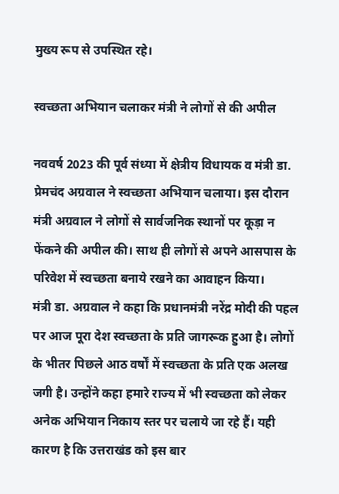मुख्य रूप से उपस्थित रहे।

स्वच्छता अभियान चलाकर मंत्री ने लोगों से की अपील

नववर्ष 2023 की पूर्व संध्या में क्षेत्रीय विधायक व मंत्री डा. प्रेमचंद अग्रवाल ने स्वच्छता अभियान चलाया। इस दौरान मंत्री अग्रवाल ने लोगों से सार्वजनिक स्थानों पर कूड़ा न फेंकने की अपील की। साथ ही लोगों से अपने आसपास के परिवेश में स्वच्छता बनाये रखने का आवाहन किया।
मंत्री डा. अग्रवाल ने कहा कि प्रधानमंत्री नरेंद्र मोदी की पहल पर आज पूरा देश स्वच्छता के प्रति जागरूक हुआ है। लोगों के भीतर पिछले आठ वर्षों में स्वच्छता के प्रति एक अलख जगी है। उन्होंने कहा हमारे राज्य में भी स्वच्छता को लेकर अनेक अभियान निकाय स्तर पर चलाये जा रहे हैं। यही कारण है कि उत्तराखंड को इस बार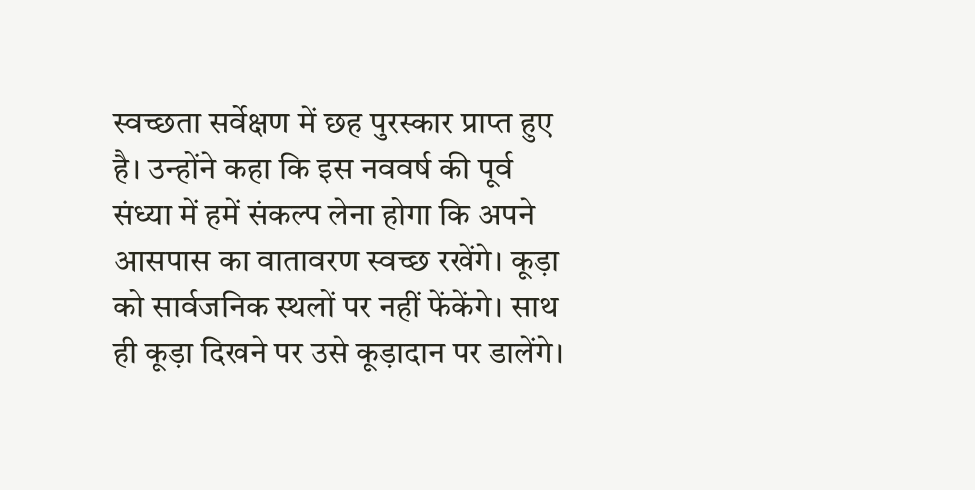स्वच्छता सर्वेक्षण में छह पुरस्कार प्राप्त हुए है। उन्होंने कहा कि इस नववर्ष की पूर्व संध्या में हमें संकल्प लेना होगा कि अपने आसपास का वातावरण स्वच्छ रखेंगे। कूड़ा को सार्वजनिक स्थलों पर नहीं फेंकेंगे। साथ ही कूड़ा दिखने पर उसे कूड़ादान पर डालेंगे।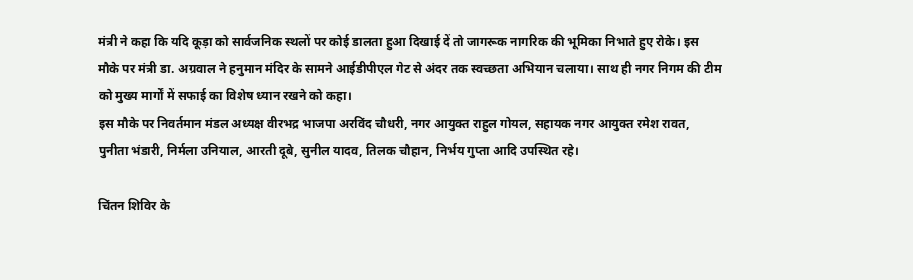मंत्री ने कहा कि यदि कूड़ा को सार्वजनिक स्थलों पर कोई डालता हुआ दिखाई दें तो जागरूक नागरिक की भूमिका निभाते हुए रोके। इस मौके पर मंत्री डा. अग्रवाल ने हनुमान मंदिर के सामने आईडीपीएल गेट से अंदर तक स्वच्छता अभियान चलाया। साथ ही नगर निगम की टीम को मुख्य मार्गों में सफाई का विशेष ध्यान रखने को कहा।
इस मौके पर निवर्तमान मंडल अध्यक्ष वीरभद्र भाजपा अरविंद चौधरी, नगर आयुक्त राहुल गोयल, सहायक नगर आयुक्त रमेश रावत, पुनीता भंडारी, निर्मला उनियाल, आरती दूबे, सुनील यादव, तिलक चौहान, निर्भय गुप्ता आदि उपस्थित रहे।

चिंतन शिविर के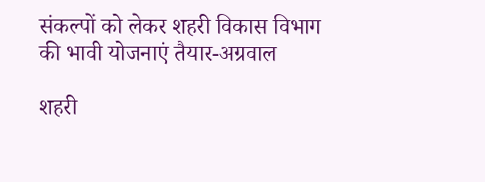संकल्पों को लेकर शहरी विकास विभाग की भावी योजनाएं तैयार-अग्रवाल

शहरी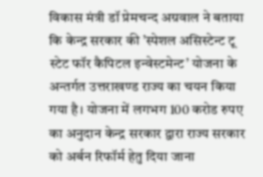विकास मंत्री डॉ प्रेमचन्द अग्रवाल ने बताया कि केन्द्र सरकार की ’स्पेशल असिस्टेन्ट टू स्टेट फॉर कैपिटल इन्वेस्टमेन्ट’ योजना के अन्तर्गत उत्तराखण्ड राज्य का चयन किया गया है। योजना में लगभग 100 करोड रुपए का अनुदान केन्द्र सरकार द्वारा राज्य सरकार को अर्बन रिफॉर्म हेतु दिया जाना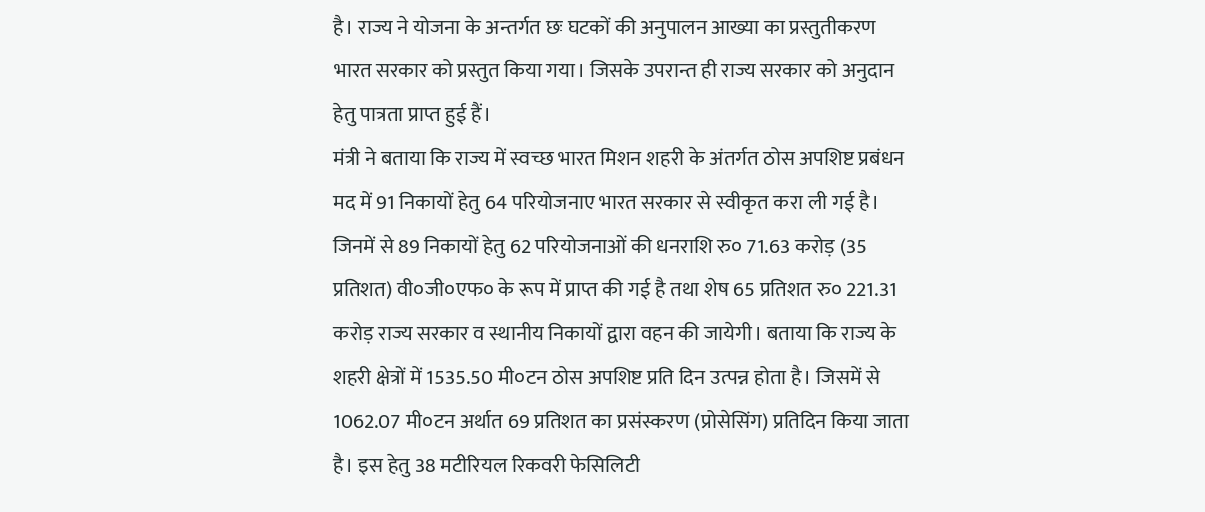है। राज्य ने योजना के अन्तर्गत छः घटकों की अनुपालन आख्या का प्रस्तुतीकरण भारत सरकार को प्रस्तुत किया गया। जिसके उपरान्त ही राज्य सरकार को अनुदान हेतु पात्रता प्राप्त हुई हैं।
मंत्री ने बताया कि राज्य में स्वच्छ भारत मिशन शहरी के अंतर्गत ठोस अपशिष्ट प्रबंधन मद में 91 निकायों हेतु 64 परियोजनाए भारत सरकार से स्वीकृत करा ली गई है। जिनमें से 89 निकायों हेतु 62 परियोजनाओं की धनराशि रु० 71.63 करोड़ (35 प्रतिशत) वी०जी०एफ० के रूप में प्राप्त की गई है तथा शेष 65 प्रतिशत रु० 221.31 करोड़ राज्य सरकार व स्थानीय निकायों द्वारा वहन की जायेगी। बताया कि राज्य के शहरी क्षेत्रों में 1535.50 मी०टन ठोस अपशिष्ट प्रति दिन उत्पन्न होता है। जिसमें से 1062.07 मी०टन अर्थात 69 प्रतिशत का प्रसंस्करण (प्रोसेसिंग) प्रतिदिन किया जाता है। इस हेतु 38 मटीरियल रिकवरी फेसिलिटी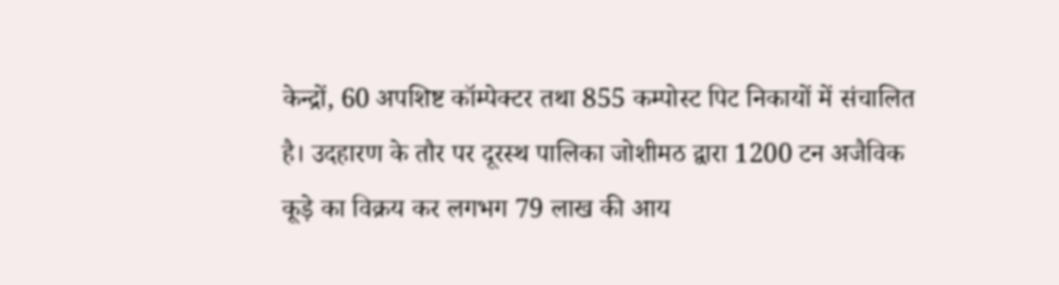केन्द्रों, 60 अपशिष्ट कॉम्पेक्टर तथा 855 कम्पोस्ट पिट निकायों में संचालित है। उदहारण के तौर पर दूरस्थ पालिका जोशीमठ द्वारा 1200 टन अजैविक कूड़े का विक्रय कर लगभग 79 लाख की आय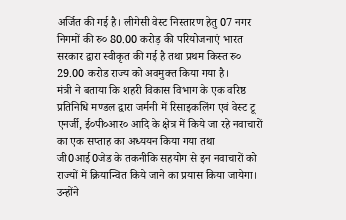अर्जित की गई है। लीगेसी वेस्ट निस्तारण हेतु 07 नगर निगमों की रु० 80.00 करोड़ की परियोजनाएं भारत सरकार द्वारा स्वीकृत की गई है तथा प्रथम किस्त रु० 29.00 करोड राज्य को अवमुक्त किया गया है।
मंत्री ने बताया कि शहरी विकास विभाग के एक वरिष्ठ प्रतिनिधि मण्डल द्वारा जर्मनी में रिसाइकलिंग एवं वेस्ट टू एनर्जी, ई०पी०आर० आदि के क्षेत्र में किये जा रहे नवाचारों का एक सप्ताह का अध्ययन किया गया तथा जी0आई0जेड के तकनीकि सहयोग से इन नवाचारों को राज्यों में क्रियान्वित किये जाने का प्रयास किया जायेगा। उन्होंने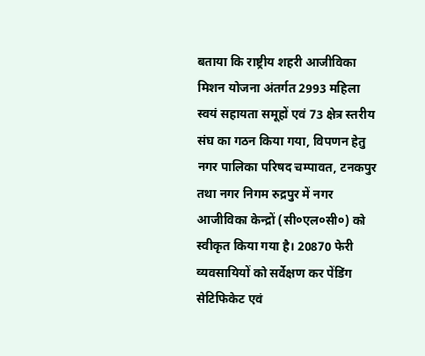बताया कि राष्ट्रीय शहरी आजीविका मिशन योजना अंतर्गत 2993 महिला स्वयं सहायता समूहों एवं 73 क्षेत्र स्तरीय संघ का गठन किया गया, विपणन हेतु नगर पालिका परिषद चम्पावत, टनकपुर तथा नगर निगम रुद्रपुर में नगर आजीविका केन्द्रों (सी०एल०सी०) को स्वीकृत किया गया है। 20870 फेरी व्यवसायियों को सर्वेक्षण कर पेंडिंग सेटिफिकेट एवं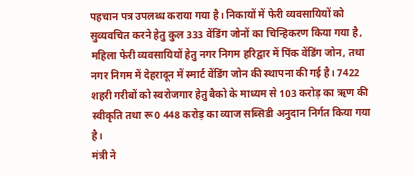पहचान पत्र उपलब्ध कराया गया है। निकायों में फेरी व्यवसायियों को सुव्यवचित करने हेतु कुल 333 वेंडिंग जोनों का चिन्हिकरण किया गया है, महिला फेरी व्यवसायियों हेतु नगर निगम हरिद्वार में पिंक वेंडिंग जोन, तथा नगर निगम में देहरादून में स्मार्ट वेंडिंग जोन की स्थापना की गई है। 7422 शहरी गरीबों को स्वरोजगार हेतु बैको के माध्यम से 103 करोड़ का ऋण की स्वीकृति तथा रू0 448 करोड़ का व्याज सब्सिडी अनुदान निर्गत किया गया है।
मंत्री ने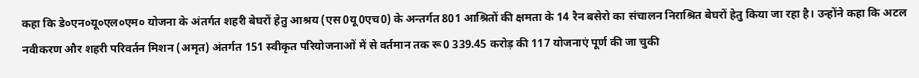कहा कि डे०एन०यू०एल०एम० योजना के अंतर्गत शहरी बेघरों हेतु आश्रय (एस0यू0एच0) के अन्तर्गत 801 आश्रितों की क्षमता के 14 रैन बसेरो का संचालन निराश्रित बेघरों हेतु किया जा रहा है। उन्होंने कहा कि अटल नवीकरण और शहरी परिवर्तन मिशन (अमृत) अंतर्गत 151 स्वीकृत परियोजनाओं में से वर्तमान तक रू0 339.45 करोड़ की 117 योजनाएं पूर्ण की जा चुकी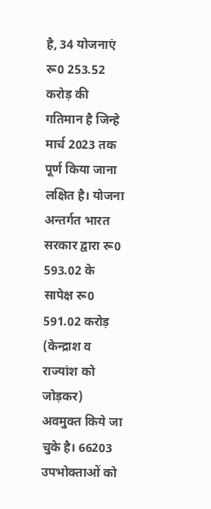है, 34 योजनाएं रू0 253.52 करोड़ की गतिमान है जिन्हे मार्च 2023 तक पूर्ण किया जाना लक्षित है। योजना अन्तर्गत भारत सरकार द्वारा रू0 593.02 के सापेक्ष रू0 591.02 करोड़ (केन्द्राश व राज्यांश को जोड़कर) अवमुक्त किये जा चुके है। 66203 उपभोक्ताओं को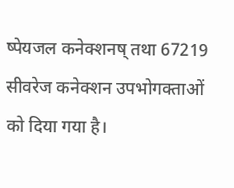ष्पेयजल कनेक्शनष् तथा 67219 सीवरेज कनेक्शन उपभोगक्ताओं को दिया गया है।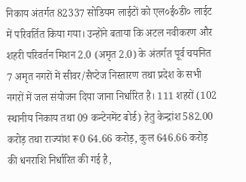निकाय अंतर्गत 82337 सोडियम लाईटों को एल०ई०डी० लाईट में परिवर्तित किया गया। उन्होंने बताया कि अटल नवीकरण और शहरी परिवर्तन मिशन 2.0 (अमृत 2.0) के अंतर्गत पूर्व चयनित 7 अमृत नगरों में सीवर/सैप्टेज निस्तारण तथा प्रदेश के सभी नगरों में जल संयोजन दिया जाना निर्धारित है। 111 शहरों (102 स्थानीय निकाय तथा 09 कन्टेनमेंट बोर्ड) हेतु केन्द्रांश 582.00 करोड़ तथा राज्यांश रू0 64.66 करोड़, कुल 646.66 करोड़ की धनराशि निर्धारित की गई है,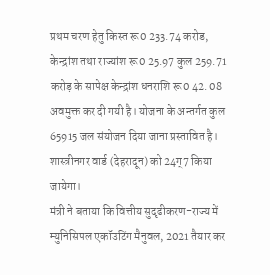प्रथम चरण हेतु किस्त रू0 233.74 करोड, केन्द्रांश तथा राज्यांश रू0 25.97 कुल 259.71 करोड़ के सापेक्ष केन्द्रांश धनराशि रू0 42. 08 अवमुक्त कर दी गयी है। योजना के अन्तर्गत कुल 65915 जल संयोजन दिया जाना प्रस्तावित है। शास्त्रीनगर वार्ड (देहरादून) को 24ग्7 किया जायेगा।
मंत्री ने बताया कि वित्तीय सुदृढीकरण-राज्य में म्युनिसिपल एकॉउटिंग मैनुवल, 2021 तैयार कर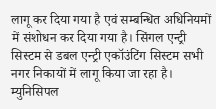लागू कर दिया गया है एवं सम्बन्धित अधिनियमों में संशोधन कर दिया गया है। सिंगल एन्ट्री सिस्टम से डबल एन्ट्री एकॉउंटिंग सिस्टम सभी नगर निकायों में लागू किया जा रहा है। म्युनिसिपल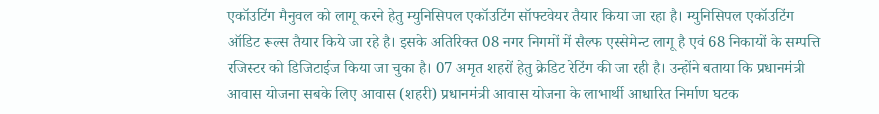एकॉउटिंग मैनुवल को लागू करने हेतु म्युनिसिपल एकॉउटिंग सॉफ्टवेयर तैयार किया जा रहा है। म्युनिसिपल एकॉउटिंग ऑडिट रूल्स तैयार किये जा रहे है। इसके अतिरिक्त 08 नगर निगमों में सैल्फ एस्सेमेन्ट लागू है एवं 68 निकायों के सम्पत्ति रजिस्टर को डिजिटाईज किया जा चुका है। 07 अमृत शहरों हेतु क्रेडिट रेटिंग की जा रही है। उन्होंने बताया कि प्रधानमंत्री आवास योजना सबके लिए आवास (शहरी) प्रधानमंत्री आवास योजना के लाभार्थी आधारित निर्माण घटक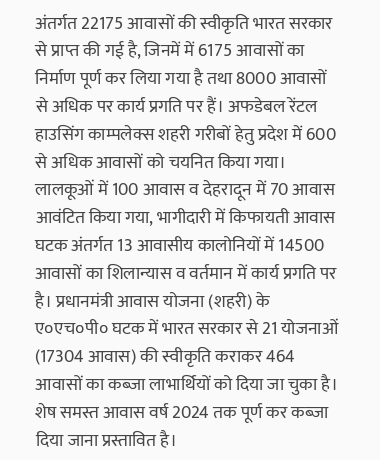अंतर्गत 22175 आवासों की स्वीकृति भारत सरकार से प्राप्त की गई है, जिनमें में 6175 आवासों का निर्माण पूर्ण कर लिया गया है तथा 8000 आवासों से अधिक पर कार्य प्रगति पर हैं। अफडेबल रेंटल हाउसिंग काम्पलेक्स शहरी गरीबों हेतु प्रदेश में 600 से अधिक आवासों को चयनित किया गया। लालकूओं में 100 आवास व देहरादून में 70 आवास आवंटित किया गया, भागीदारी में किफायती आवास घटक अंतर्गत 13 आवासीय कालोनियों में 14500 आवासों का शिलान्यास व वर्तमान में कार्य प्रगति पर है। प्रधानमंत्री आवास योजना (शहरी) के ए०एच०पी० घटक में भारत सरकार से 21 योजनाओं (17304 आवास) की स्वीकृति कराकर 464 आवासों का कब्जा लाभार्थियों को दिया जा चुका है। शेष समस्त आवास वर्ष 2024 तक पूर्ण कर कब्जा दिया जाना प्रस्तावित है।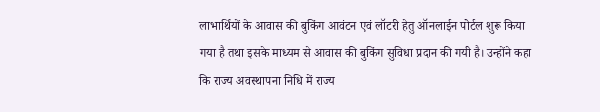लाभार्थियों के आवास की बुकिंग आवंटन एवं लॉटरी हेतु ऑनलाईन पोर्टल शुरू किया गया है तथा इसके माध्यम से आवास की बुकिंग सुविधा प्रदान की गयी है। उन्होंने कहा कि राज्य अवस्थापना निधि में राज्य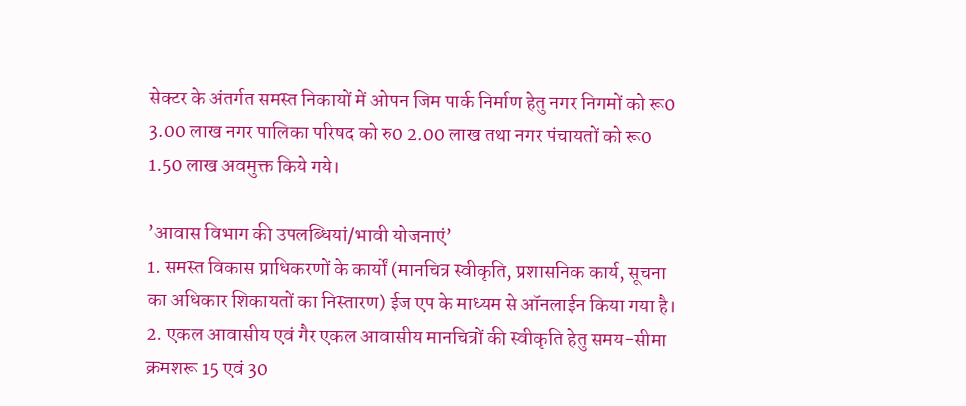सेक्टर के अंतर्गत समस्त निकायों में ओपन जिम पार्क निर्माण हेतु नगर निगमों को रू0 3.00 लाख नगर पालिका परिषद को रु0 2.00 लाख तथा नगर पंचायतों को रू0 1.50 लाख अवमुक्त किये गये।

’आवास विभाग की उपलब्धियां/भावी योजनाएं’
1. समस्त विकास प्राधिकरणों के कार्यों (मानचित्र स्वीकृति, प्रशासनिक कार्य, सूचना का अधिकार शिकायतों का निस्तारण) ईज एप के माध्यम से ऑनलाईन किया गया है। 2. एकल आवासीय एवं गैर एकल आवासीय मानचित्रों की स्वीकृति हेतु समय-सीमा क्रमशरू 15 एवं 30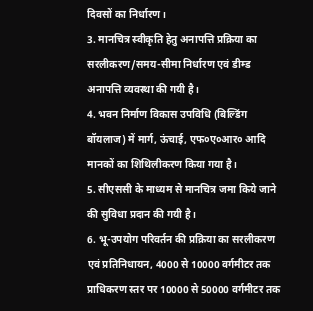दिवसों का निर्धारण।
3. मानचित्र स्वीकृति हेतु अनापत्ति प्रक्रिया का सरलीकरण/समय-सीमा निर्धारण एवं डीम्ड अनापत्ति व्यवस्था की गयी है।
4. भवन निर्माण विकास उपविधि (बिल्डिंग बॉयलाज) में मार्ग, ऊंचाई, एफ०ए०आर० आदि मानकों का शिथिलीकरण किया गया है।
5. सीएससी के माध्यम से मानचित्र जमा किये जाने की सुविधा प्रदान की गयी है।
6. भू-उपयोग परिवर्तन की प्रक्रिया का सरलीकरण एवं प्रतिनिधायन, 4000 से 10000 वर्गमीटर तक प्राधिकरण स्तर पर 10000 से 50000 वर्गमीटर तक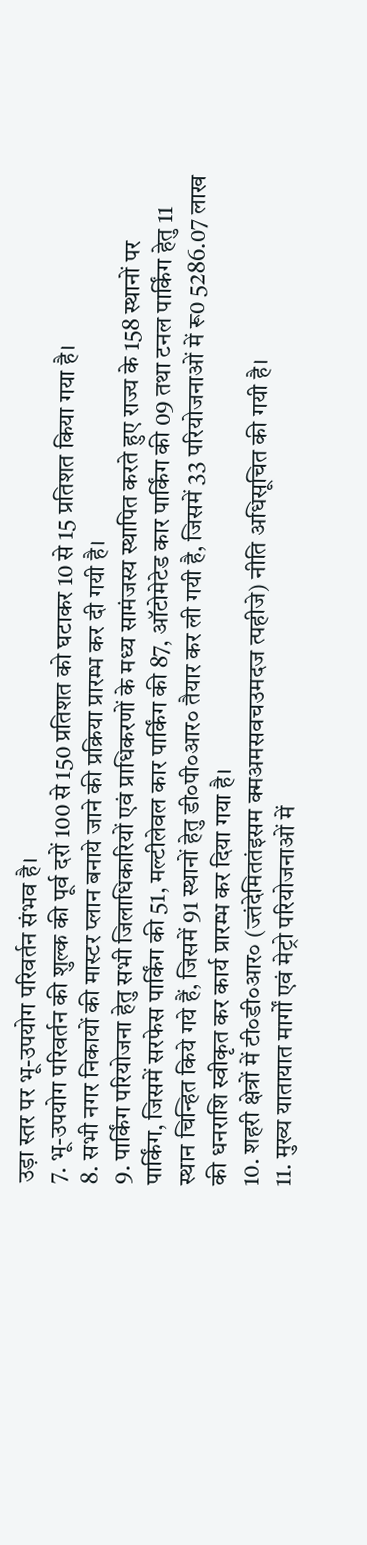उड़ा स्तर पर भू-उपयोग परिवर्तन संभव है।
7. भू-उपयोग परिवर्तन की शुल्क की पूर्व दरों 100 से 150 प्रतिशत को घटाकर 10 से 15 प्रतिशत किया गया है।
8. सभी नगर निकायों की मास्टर प्लान बनाये जाने की प्रक्रिया प्रारम्भ कर दी गयी है।
9. पार्किंग परियोजना हेतु सभी जिलाधिकारियों एवं प्राधिकरणों के मध्य सामंजस्य स्थापित करते हुए राज्य के 158 स्थानों पर पार्किंग, जिसमें सरफेस पार्किंग की 51, मल्टीलेवल कार पार्किंग की 87, ऑटोमेटेड कार पार्किंग की 09 तथा टनल पार्किंग हेतु 11 स्थान चिन्हित किये गये हैं, जिसमें 91 स्थानों हेतु डी०पी०आर० तैयार कर ली गयी है, जिसमें 33 परियोजनाओं में रू0 5286.07 लाख की धनराशि स्वीकृत कर कार्य प्रारम्भ कर दिया गया है।
10. शहरी क्षेत्रों में टी०डी०आर० (ज्तंदेमिततंइसम क्मअमसवचउमदज त्पहीजे) नीति अधिसूचित की गयी है।
11. मुख्य यातायात मार्गों एवं मेट्रो परियोजनाओं में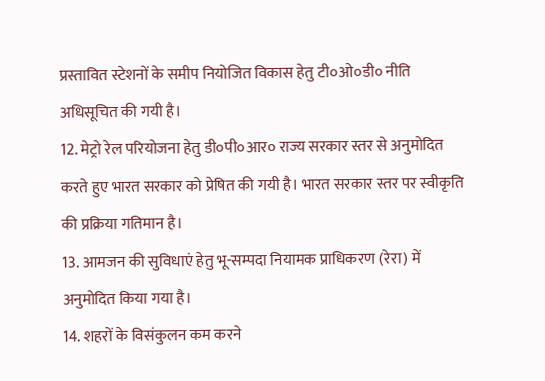प्रस्तावित स्टेशनों के समीप नियोजित विकास हेतु टी०ओ०डी० नीति अधिसूचित की गयी है।
12. मेट्रो रेल परियोजना हेतु डी०पी०आर० राज्य सरकार स्तर से अनुमोदित करते हुए भारत सरकार को प्रेषित की गयी है। भारत सरकार स्तर पर स्वीकृति की प्रक्रिया गतिमान है।
13. आमजन की सुविधाएं हेतु भू-सम्पदा नियामक प्राधिकरण (रेरा) में अनुमोदित किया गया है।
14. शहरों के विसंकुलन कम करने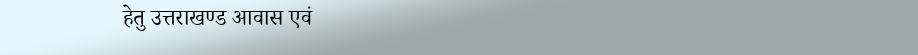हेतु उत्तराखण्ड आवास एवं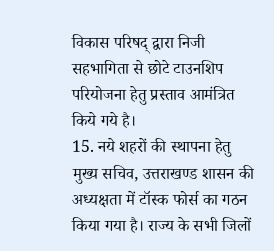विकास परिषद् द्वारा निजी सहभागिता से छोटे टाउनशिप परियोजना हेतु प्रस्ताव आमंत्रित किये गये है।
15. नये शहरों की स्थापना हेतु मुख्य सचिव, उत्तराखण्ड शासन की अध्यक्षता में टॉस्क फोर्स का गठन किया गया है। राज्य के सभी जिलों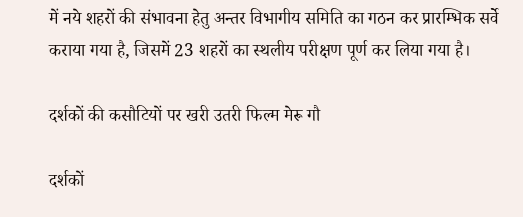में नये शहरों की संभावना हेतु अन्तर विभागीय समिति का गठन कर प्रारम्भिक सर्वे कराया गया है, जिसमें 23 शहरों का स्थलीय परीक्षण पूर्ण कर लिया गया है।

दर्शकों की कसौटियों पर खरी उतरी फिल्म मेरू गौ

दर्शकों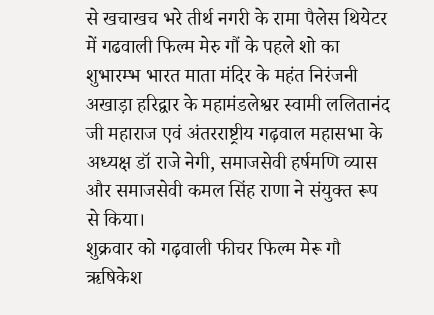से खचाखच भरे तीर्थ नगरी के रामा पैलेस थियेटर में गढवाली फिल्म मेरु गौं के पहले शो का शुभारम्भ भारत माता मंदिर के महंत निरंजनी अखाड़ा हरिद्वार के महामंडलेश्वर स्वामी ललितानंद जी महाराज एवं अंतरराष्ट्रीय गढ़वाल महासभा के अध्यक्ष डॉ राजे नेगी, समाजसेवी हर्षमणि व्यास और समाजसेवी कमल सिंह राणा ने संयुक्त रूप से किया।
शुक्रवार को गढ़वाली फीचर फिल्म मेरू गौ ऋषिकेश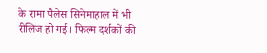के रामा पैलेस सिनेमाहाल में भी रीलिज हो गई। फिल्म दर्शकों की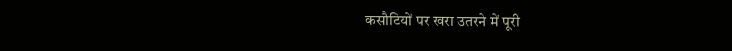कसौटियों पर खरा उतरने में पूरी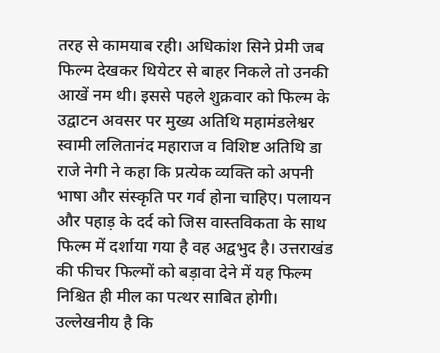तरह से कामयाब रही। अधिकांश सिने प्रेमी जब फिल्म देखकर थियेटर से बाहर निकले तो उनकी आखें नम थी। इससे पहले शुक्रवार को फिल्म के उद्वाटन अवसर पर मुख्य अतिथि महामंडलेश्वर स्वामी ललितानंद महाराज व विशिष्ट अतिथि डा राजे नेगी ने कहा कि प्रत्येक व्यक्ति को अपनी भाषा और संस्कृति पर गर्व होना चाहिए। पलायन और पहाड़ के दर्द को जिस वास्तविकता के साथ फिल्म में दर्शाया गया है वह अद्वभुद है। उत्तराखंड की फीचर फिल्मों को बड़ावा देने में यह फिल्म निश्चित ही मील का पत्थर साबित होगी। उल्लेखनीय है कि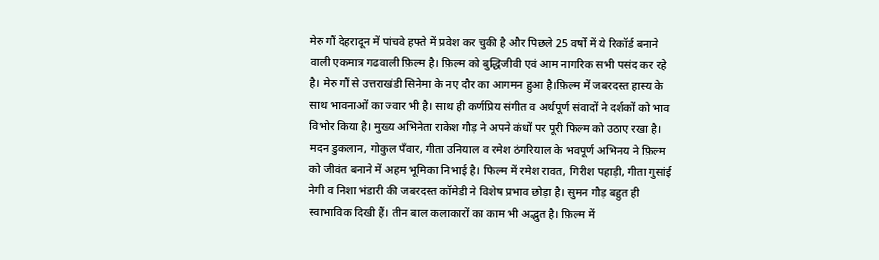मेरु गौं देहरादून में पांचवे हफ्ते में प्रवेश कर चुकी है और पिछले 25 वर्षों में ये रिकॉर्ड बनाने वाली एकमात्र गढवाली फ़िल्म है। फ़िल्म को बुद्धिजीवी एवं आम नागरिक सभी पसंद कर रहे है। मेरु गौं से उत्तराखंडी सिनेमा के नए दौर का आगमन हुआ है।फ़िल्म में जबरदस्त हास्य के साथ भावनाओं का ज्वार भी है। साथ ही कर्णप्रिय संगीत व अर्थपूर्ण संवादों ने दर्शकों को भाव विभोर किया है। मुख्य अभिनेता राकेश गौड़ ने अपने कंधों पर पूरी फिल्म को उठाए रखा है। मदन डुकलान, गोकुल पँवार, गीता उनियाल व रमेश ठंगरियाल के भवपूर्ण अभिनय ने फ़िल्म को जीवंत बनाने में अहम भूमिका निभाई है। फिल्म में रमेश रावत, गिरीश पहाड़ी, गीता गुसांई नेगी व निशा भंडारी की जबरदस्त कॉमेडी ने विशेष प्रभाव छोड़ा है। सुमन गौड़ बहुत ही स्वाभाविक दिखी हैं। तीन बाल कलाकारों का काम भी अद्भुत है। फ़िल्म में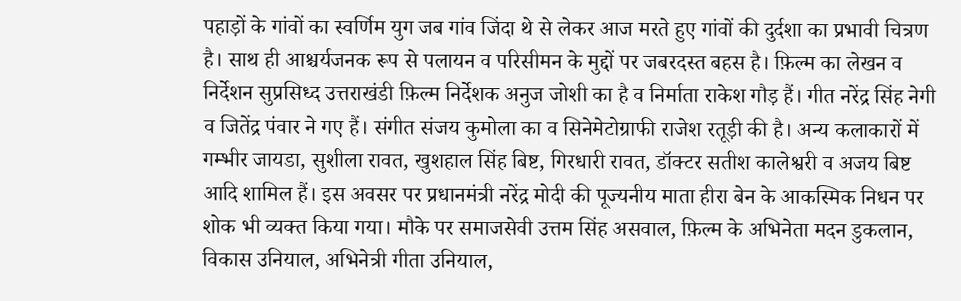पहाड़ों के गांवों का स्वर्णिम युग जब गांव जिंदा थे से लेकर आज मरते हुए गांवों की दुर्दशा का प्रभावी चित्रण है। साथ ही आश्चर्यजनक रूप से पलायन व परिसीमन के मुद्दों पर जबरदस्त बहस है। फ़िल्म का लेखन व निर्देशन सुप्रसिध्द उत्तराखंडी फ़िल्म निर्देशक अनुज जोशी का है व निर्माता राकेश गौड़ हैं। गीत नरेंद्र सिंह नेगी व जितेंद्र पंवार ने गए हैं। संगीत संजय कुमोला का व सिनेमेटोग्राफी राजेश रतूड़ी की है। अन्य कलाकारों में गम्भीर जायडा, सुशीला रावत, खुशहाल सिंह बिष्ट, गिरधारी रावत, डॉक्टर सतीश कालेश्वरी व अजय बिष्ट आदि शामिल हैं। इस अवसर पर प्रधानमंत्री नरेंद्र मोदी की पूज्यनीय माता हीरा बेन के आकस्मिक निधन पर शोक भी व्यक्त किया गया। मौके पर समाजसेवी उत्तम सिंह असवाल, फ़िल्म के अभिनेता मदन डुकलान, विकास उनियाल, अभिनेत्री गीता उनियाल,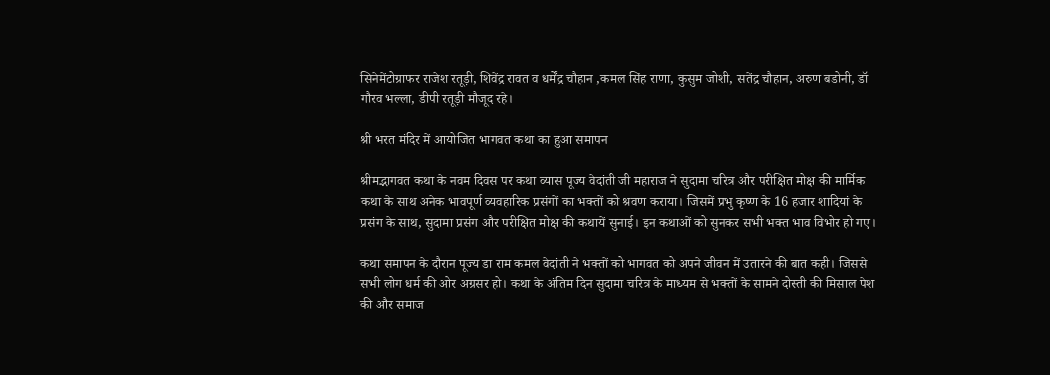सिनेमेंटोग्राफर राजेश रतूड़ी, शिवेंद्र रावत व धर्मेंद्र चौहान ,कमल सिंह राणा, कुसुम जोशी, सतेंद्र चौहान, अरुण बडोनी, डॉ गौरव भल्ला, डीपी रतूड़ी मौजूद रहे।

श्री भरत मंदिर में आयोजित भागवत कथा का हुआ समापन

श्रीमद्भागवत कथा के नवम दिवस पर कथा व्यास पूज्य वेदांती जी महाराज ने सुदामा चरित्र और परीक्षित मोक्ष की मार्मिक कथा के साथ अनेक भावपूर्ण व्यवहारिक प्रसंगों का भक्तों को श्रवण कराया। जिसमें प्रभु कृष्ण के 16 हजार शादियां के प्रसंग के साथ, सुदामा प्रसंग और परीक्षित मोक्ष की कथायें सुनाई। इन कथाओं को सुनकर सभी भक्त भाव विभोर हो गए।

कथा समापन के दौरान पूज्य डा राम कमल वेदांती ने भक्तों को भागवत को अपने जीवन में उतारने की बात कही। जिससे सभी लोग धर्म की ओर अग्रसर हो। कथा के अंतिम दिन सुदामा चरित्र के माध्यम से भक्तों के सामने दोस्ती की मिसाल पेश की और समाज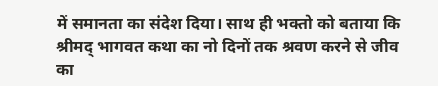में समानता का संदेश दिया। साथ ही भक्तो को बताया कि श्रीमद् भागवत कथा का नो दिनों तक श्रवण करने से जीव का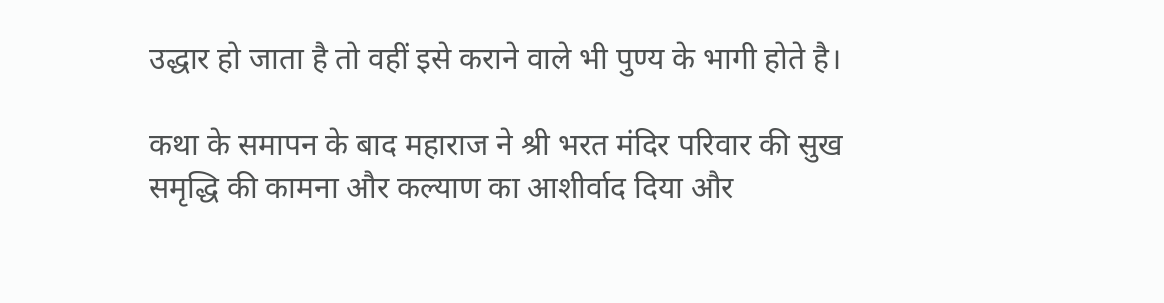उद्धार हो जाता है तो वहीं इसे कराने वाले भी पुण्य के भागी होते है।

कथा के समापन के बाद महाराज ने श्री भरत मंदिर परिवार की सुख समृद्धि की कामना और कल्याण का आशीर्वाद दिया और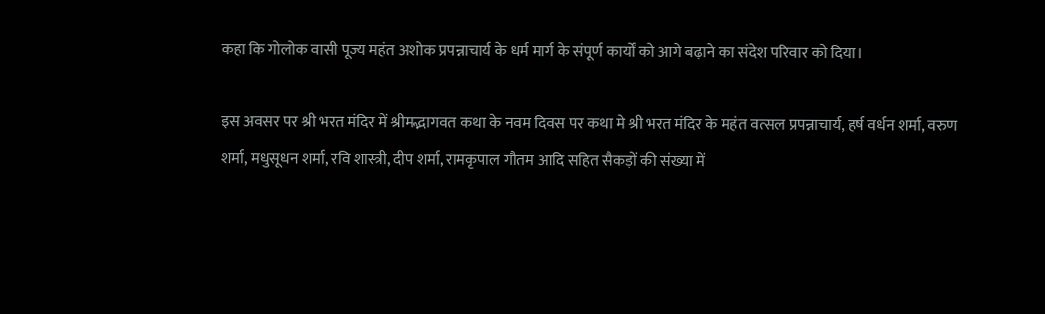कहा कि गोलोक वासी पूज्य महंत अशोक प्रपन्नाचार्य के धर्म मार्ग के संपूर्ण कार्यों को आगे बढ़ाने का संदेश परिवार को दिया।

इस अवसर पर श्री भरत मंदिर में श्रीमद्भागवत कथा के नवम दिवस पर कथा मे श्री भरत मंदिर के महंत वत्सल प्रपन्नाचार्य, हर्ष वर्धन शर्मा, वरुण शर्मा, मधुसूधन शर्मा, रवि शास्त्री, दीप शर्मा, रामकृपाल गौतम आदि सहित सैकड़ों की संख्या में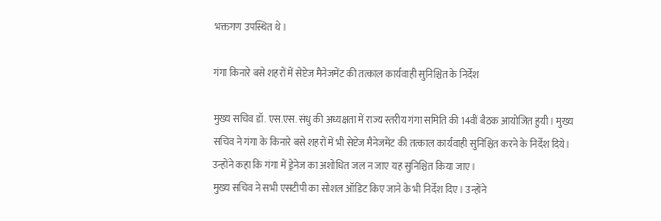भक्तगण उपस्थित थे।

गंगा किनारे बसे शहरों में सेप्टेज मैनेजमेंट की तत्काल कार्यवाही सुनिश्चित के निर्देश

मुख्य सचिव डॉ. एस.एस. संधु की अध्यक्षता में राज्य स्तरीय गंगा समिति की 14वीं बैठक आयोजित हुयी। मुख्य सचिव ने गंगा के किनारे बसे शहरों में भी सेप्टेज मैनेजमेंट की तत्काल कार्यवाही सुनिश्चित करने के निर्देश दिये। उन्होंने कहा कि गंगा में ड्रेनेज का अशोधित जल न जाए यह सुनिश्चित किया जाए।
मुख्य सचिव ने सभी एसटीपी का सोशल ऑडिट किए जाने के भी निर्देश दिए। उन्होंने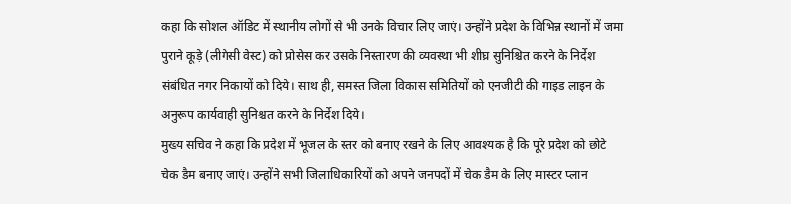कहा कि सोशल ऑडिट में स्थानीय लोगों से भी उनके विचार लिए जाएं। उन्होंने प्रदेश के विभिन्न स्थानों में जमा पुराने कूड़े (लीगेसी वेस्ट) को प्रोसेस कर उसके निस्तारण की व्यवस्था भी शीघ्र सुनिश्चित करने के निर्देश संबंधित नगर निकायों को दिये। साथ ही, समस्त जिला विकास समितियों को एनजीटी की गाइड लाइन के अनुरूप कार्यवाही सुनिश्चत करने के निर्देश दिये।
मुख्य सचिव ने कहा कि प्रदेश में भूजल के स्तर को बनाए रखने के लिए आवश्यक है कि पूरे प्रदेश को छोटे चेक डैम बनाए जाएं। उन्होंने सभी जिलाधिकारियों को अपने जनपदों में चेक डैम के लिए मास्टर प्लान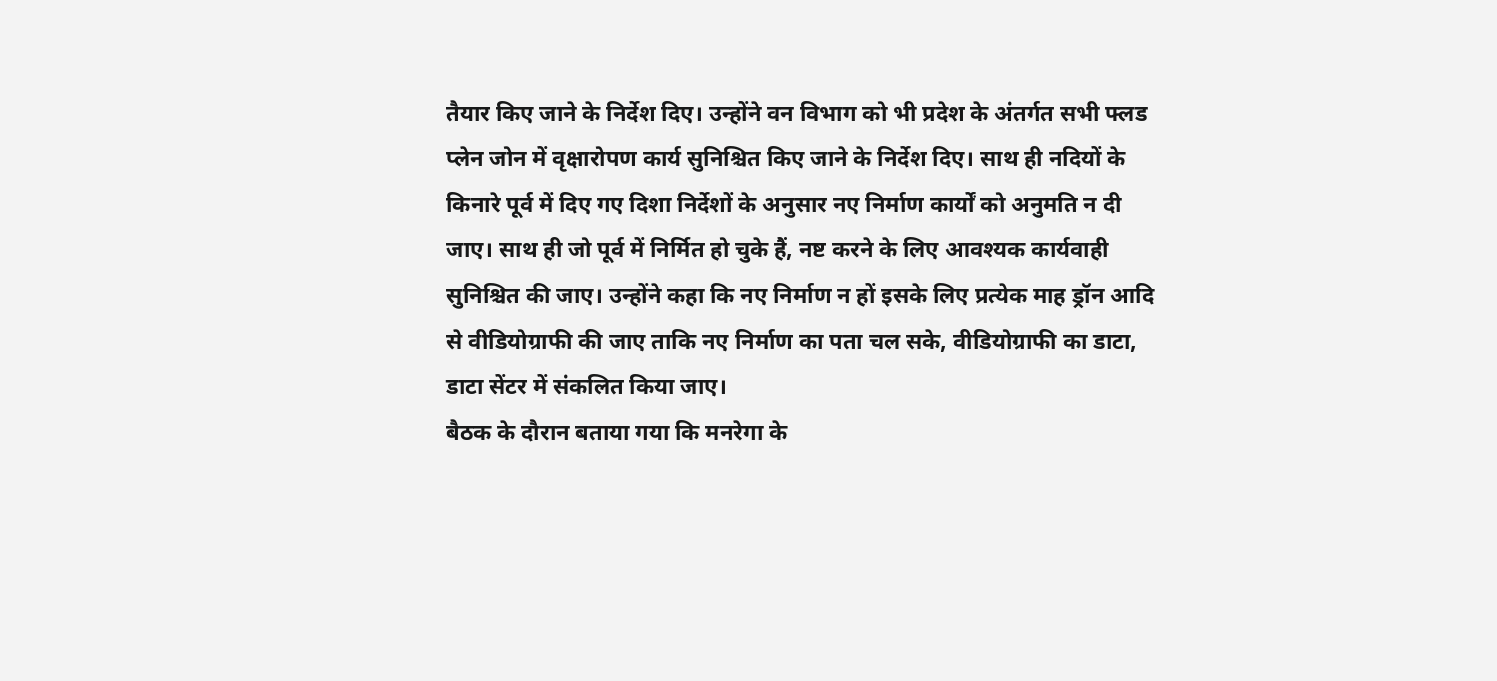तैयार किए जाने के निर्देश दिए। उन्होंने वन विभाग को भी प्रदेश के अंतर्गत सभी फ्लड प्लेन जोन में वृक्षारोपण कार्य सुनिश्चित किए जाने के निर्देश दिए। साथ ही नदियों के किनारे पूर्व में दिए गए दिशा निर्देशों के अनुसार नए निर्माण कार्यों को अनुमति न दी जाए। साथ ही जो पूर्व में निर्मित हो चुके हैं, नष्ट करने के लिए आवश्यक कार्यवाही सुनिश्चित की जाए। उन्होंने कहा कि नए निर्माण न हों इसके लिए प्रत्येक माह ड्रॉन आदि से वीडियोग्राफी की जाए ताकि नए निर्माण का पता चल सके, वीडियोग्राफी का डाटा, डाटा सेंटर में संकलित किया जाए।
बैठक के दौरान बताया गया कि मनरेगा के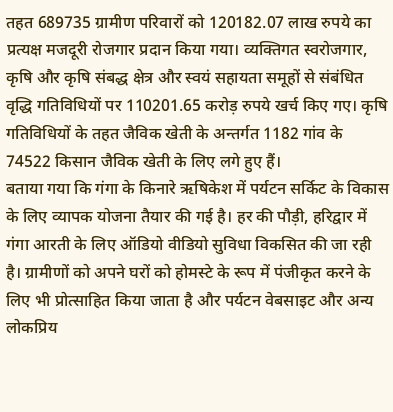तहत 689735 ग्रामीण परिवारों को 120182.07 लाख रुपये का प्रत्यक्ष मजदूरी रोजगार प्रदान किया गया। व्यक्तिगत स्वरोजगार, कृषि और कृषि संबद्ध क्षेत्र और स्वयं सहायता समूहों से संबंधित वृद्धि गतिविधियों पर 110201.65 करोड़ रुपये खर्च किए गए। कृषि गतिविधियों के तहत जैविक खेती के अन्तर्गत 1182 गांव के 74522 किसान जैविक खेती के लिए लगे हुए हैं।
बताया गया कि गंगा के किनारे ऋषिकेश में पर्यटन सर्किट के विकास के लिए व्यापक योजना तैयार की गई है। हर की पौड़ी, हरिद्वार में गंगा आरती के लिए ऑडियो वीडियो सुविधा विकसित की जा रही है। ग्रामीणों को अपने घरों को होमस्टे के रूप में पंजीकृत करने के लिए भी प्रोत्साहित किया जाता है और पर्यटन वेबसाइट और अन्य लोकप्रिय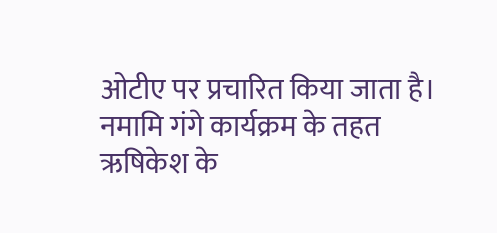ओटीए पर प्रचारित किया जाता है। नमामि गंगे कार्यक्रम के तहत ऋषिकेश के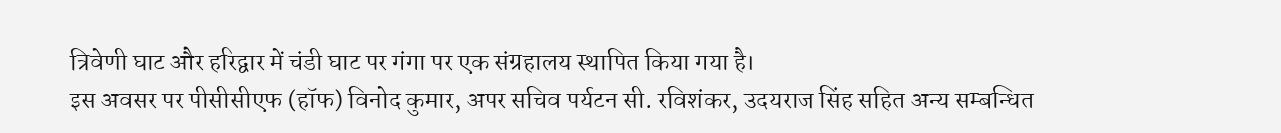त्रिवेणी घाट और हरिद्वार में चंडी घाट पर गंगा पर एक संग्रहालय स्थापित किया गया है।
इस अवसर पर पीसीसीएफ (हॉफ) विनोद कुमार, अपर सचिव पर्यटन सी. रविशंकर, उदयराज सिंह सहित अन्य सम्बन्धित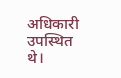अधिकारी उपस्थित थे।